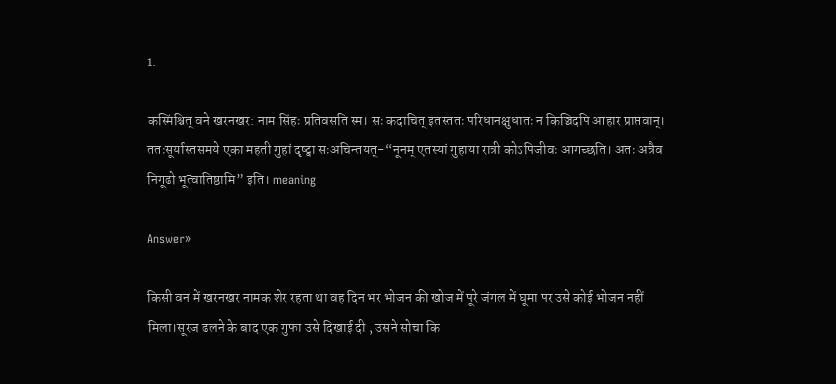1.

कस्मिंश्चित् वने खरनखर: नाम सिंहः प्रतिवसति स्म। सः कदाचित् इतस्ततः परिधानक्षुधातः न किञ्चिदपि आहार प्राप्तवान्। ततःसूर्यास्तसमये एका महती गुहां दृष्ट्वा सःअचिन्तयत्-“नूनम् एतस्यां गुहाया रात्री कोऽपिजीवः आगच्छति। अतः अत्रैव निगूढो भूत्वातिष्ठामि” इति। meaning

Answer»

किसी वन में खरनखर नामक शेर रहता था वह दिन भर भोजन की खोज में पूरे जंगल में घूमा पर उसे कोई भोजन नहीं मिला।सूरज ढलने के बाद एक गुफा उसे दिखाई दी , उसने सोचा कि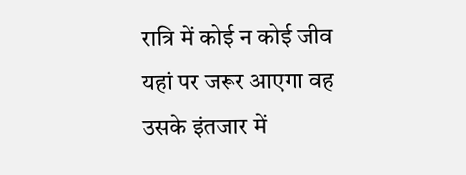रात्रि में कोई न कोई जीव यहां पर जरूर आएगा वह उसके इंतजार में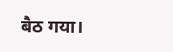बैठ गया।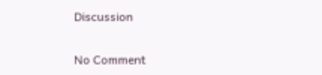Discussion

No Comment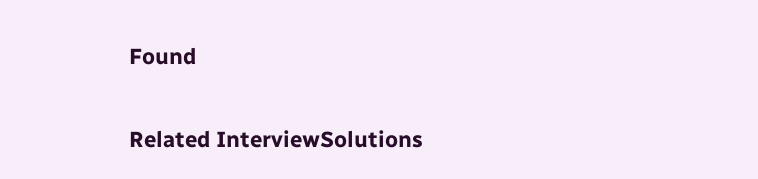Found

Related InterviewSolutions